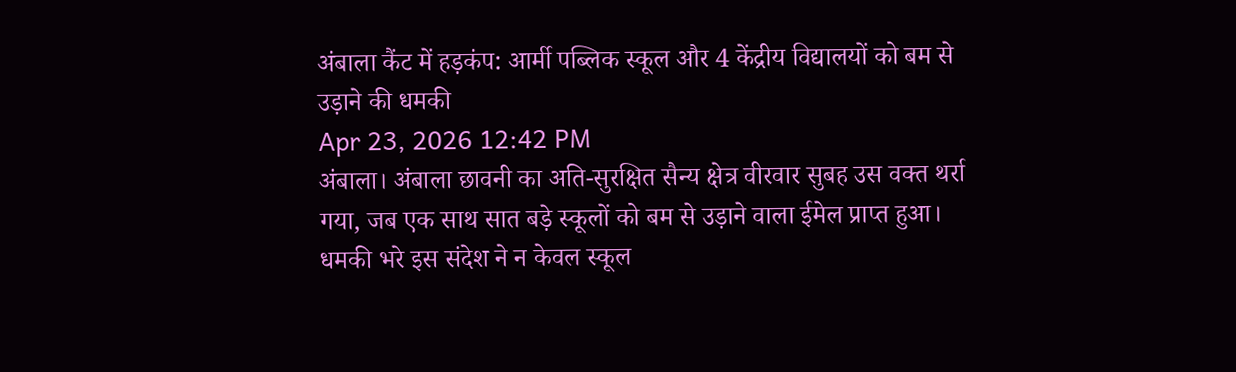अंबाला कैंट में हड़कंप: आर्मी पब्लिक स्कूल और 4 केंद्रीय विद्यालयों को बम से उड़ाने की धमकी
Apr 23, 2026 12:42 PM
अंबाला। अंबाला छावनी का अति-सुरक्षित सैन्य क्षेत्र वीरवार सुबह उस वक्त थर्रा गया, जब एक साथ सात बड़े स्कूलों को बम से उड़ाने वाला ईमेल प्राप्त हुआ। धमकी भरे इस संदेश ने न केवल स्कूल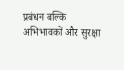प्रबंधन बल्कि अभिभावकों और सुरक्षा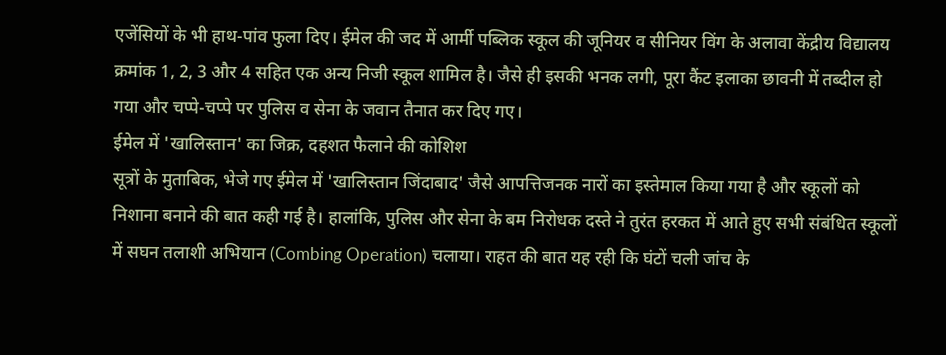एजेंसियों के भी हाथ-पांव फुला दिए। ईमेल की जद में आर्मी पब्लिक स्कूल की जूनियर व सीनियर विंग के अलावा केंद्रीय विद्यालय क्रमांक 1, 2, 3 और 4 सहित एक अन्य निजी स्कूल शामिल है। जैसे ही इसकी भनक लगी, पूरा कैंट इलाका छावनी में तब्दील हो गया और चप्पे-चप्पे पर पुलिस व सेना के जवान तैनात कर दिए गए।
ईमेल में 'खालिस्तान' का जिक्र, दहशत फैलाने की कोशिश
सूत्रों के मुताबिक, भेजे गए ईमेल में 'खालिस्तान जिंदाबाद' जैसे आपत्तिजनक नारों का इस्तेमाल किया गया है और स्कूलों को निशाना बनाने की बात कही गई है। हालांकि, पुलिस और सेना के बम निरोधक दस्ते ने तुरंत हरकत में आते हुए सभी संबंधित स्कूलों में सघन तलाशी अभियान (Combing Operation) चलाया। राहत की बात यह रही कि घंटों चली जांच के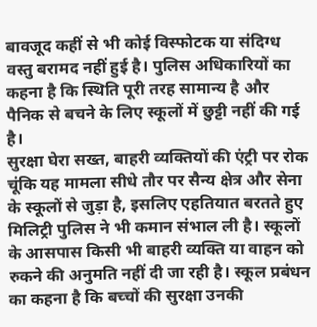बावजूद कहीं से भी कोई विस्फोटक या संदिग्ध वस्तु बरामद नहीं हुई है। पुलिस अधिकारियों का कहना है कि स्थिति पूरी तरह सामान्य है और पैनिक से बचने के लिए स्कूलों में छुट्टी नहीं की गई है।
सुरक्षा घेरा सख्त, बाहरी व्यक्तियों की एंट्री पर रोक
चूंकि यह मामला सीधे तौर पर सैन्य क्षेत्र और सेना के स्कूलों से जुड़ा है, इसलिए एहतियात बरतते हुए मिलिट्री पुलिस ने भी कमान संभाल ली है। स्कूलों के आसपास किसी भी बाहरी व्यक्ति या वाहन को रुकने की अनुमति नहीं दी जा रही है। स्कूल प्रबंधन का कहना है कि बच्चों की सुरक्षा उनकी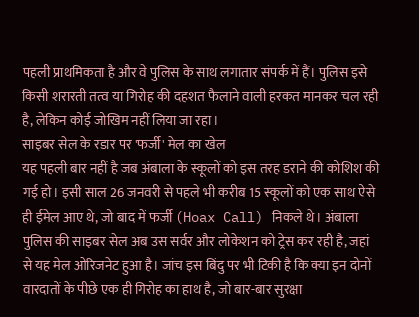पहली प्राथमिकता है और वे पुलिस के साथ लगातार संपर्क में हैं। पुलिस इसे किसी शरारती तत्व या गिरोह की दहशत फैलाने वाली हरकत मानकर चल रही है, लेकिन कोई जोखिम नहीं लिया जा रहा।
साइबर सेल के रडार पर 'फर्जी' मेल का खेल
यह पहली बार नहीं है जब अंबाला के स्कूलों को इस तरह डराने की कोशिश की गई हो। इसी साल 26 जनवरी से पहले भी करीब 15 स्कूलों को एक साथ ऐसे ही ईमेल आए थे, जो बाद में फर्जी (Hoax Call) निकले थे। अंबाला पुलिस की साइबर सेल अब उस सर्वर और लोकेशन को ट्रेस कर रही है, जहां से यह मेल ओरिजनेट हुआ है। जांच इस बिंदु पर भी टिकी है कि क्या इन दोनों वारदातों के पीछे एक ही गिरोह का हाथ है, जो बार-बार सुरक्षा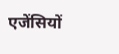एजेंसियों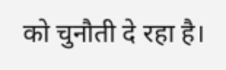को चुनौती दे रहा है।